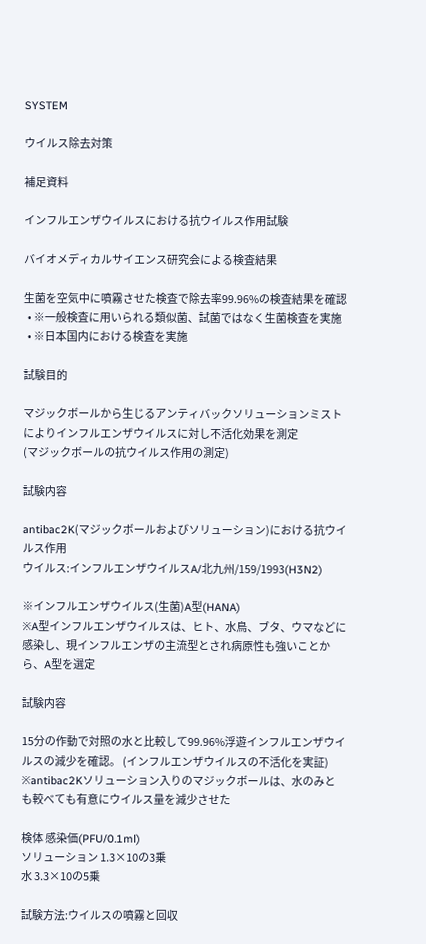SYSTEM

ウイルス除去対策

補足資料

インフルエンザウイルスにおける抗ウイルス作用試験

バイオメディカルサイエンス研究会による検査結果

生菌を空気中に噴霧させた検査で除去率99.96%の検査結果を確認
  • ※一般検査に用いられる類似菌、試菌ではなく生菌検査を実施
  • ※日本国内における検査を実施

試験目的

マジックボールから生じるアンティバックソリューションミストによりインフルエンザウイルスに対し不活化効果を測定
(マジックボールの抗ウイルス作用の測定)

試験内容

antibac2K(マジックボールおよびソリューション)における抗ウイルス作用
ウイルス:インフルエンザウイルスA/北九州/159/1993(H3N2)

※インフルエンザウイルス(生菌)A型(HANA)
※A型インフルエンザウイルスは、ヒト、水鳥、ブタ、ウマなどに感染し、現インフルエンザの主流型とされ病原性も強いことから、A型を選定

試験内容

15分の作動で対照の水と比較して99.96%浮遊インフルエンザウイルスの減少を確認。 (インフルエンザウイルスの不活化を実証)
※antibac2Kソリューション入りのマジックボールは、水のみとも較べても有意にウイルス量を減少させた

検体 感染価(PFU/0.1ml)
ソリューション 1.3×10の3乗
水 3.3×10の5乗

試験方法:ウイルスの噴霧と回収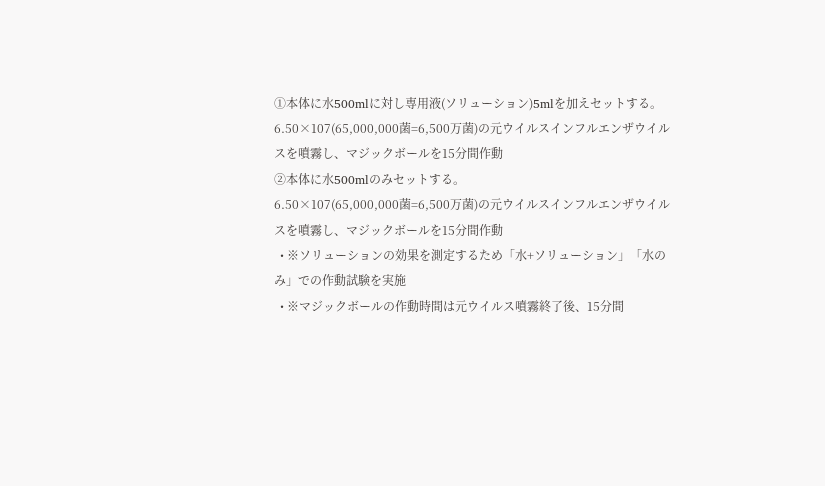①本体に水500mlに対し専用液(ソリューション)5mlを加えセットする。
6.50×107(65,000,000菌=6,500万菌)の元ウイルスインフルエンザウイルスを噴霧し、マジックボールを15分間作動
②本体に水500mlのみセットする。
6.50×107(65,000,000菌=6,500万菌)の元ウイルスインフルエンザウイルスを噴霧し、マジックボールを15分間作動
  • ※ソリューションの効果を測定するため「水+ソリューション」「水のみ」での作動試験を実施
  • ※マジックボールの作動時間は元ウイルス噴霧終了後、15分間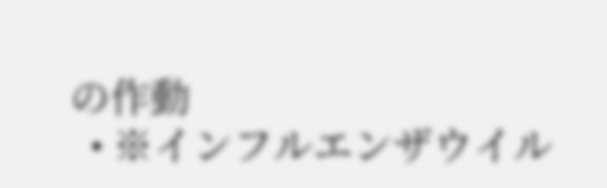の作動
  • ※インフルエンザウイル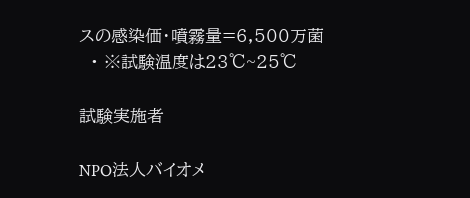スの感染価・噴霧量=6,500万菌
  • ※試験温度は23℃~25℃

試験実施者

NPO法人バイオメ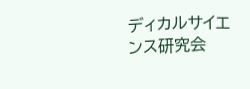ディカルサイエンス研究会